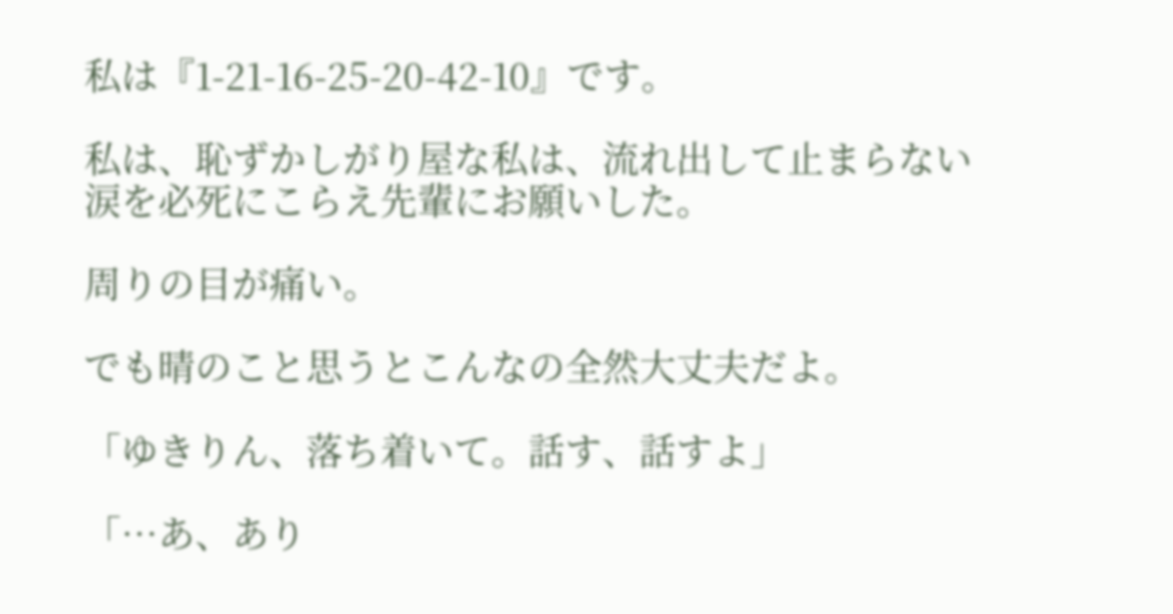私は『1-21-16-25-20-42-10』です。

私は、恥ずかしがり屋な私は、流れ出して止まらない涙を必死にこらえ先輩にお願いした。

周りの目が痛い。

でも晴のこと思うとこんなの全然大丈夫だよ。

「ゆきりん、落ち着いて。話す、話すよ」

「…あ、あり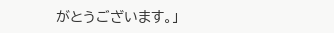がとうございます。」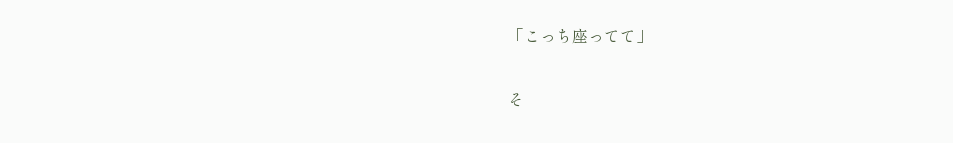「こっち座ってて」

そ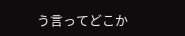う言ってどこか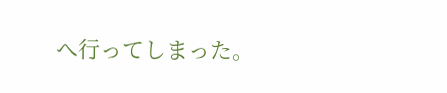へ行ってしまった。